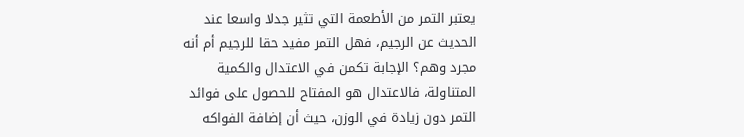يعتبر التمر من الأطعمة التي تثير جدلا واسعا عند الحديث عن الرجيم، فهل التمر مفيد حقا للرجيم أم أنه مجرد وهم؟ الإجابة تكمن في الاعتدال والكمية المتناولة، فالاعتدال هو المفتاح للحصول على فوائد التمر دون زيادة في الوزن، حيث أن إضافة الفواكه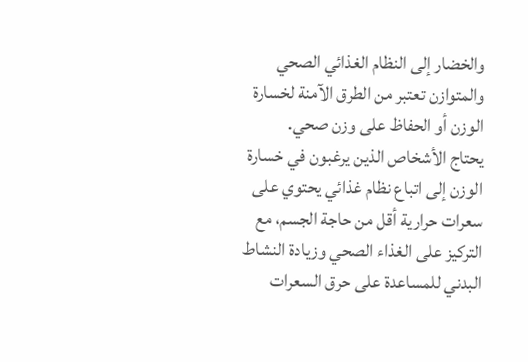والخضار إلى النظام الغذائي الصحي والمتوازن تعتبر من الطرق الآمنة لخسارة الوزن أو الحفاظ على وزن صحي.
يحتاج الأشخاص الذين يرغبون في خسارة الوزن إلى اتباع نظام غذائي يحتوي على سعرات حرارية أقل من حاجة الجسم، مع التركيز على الغذاء الصحي وزيادة النشاط البدني للمساعدة على حرق السعرات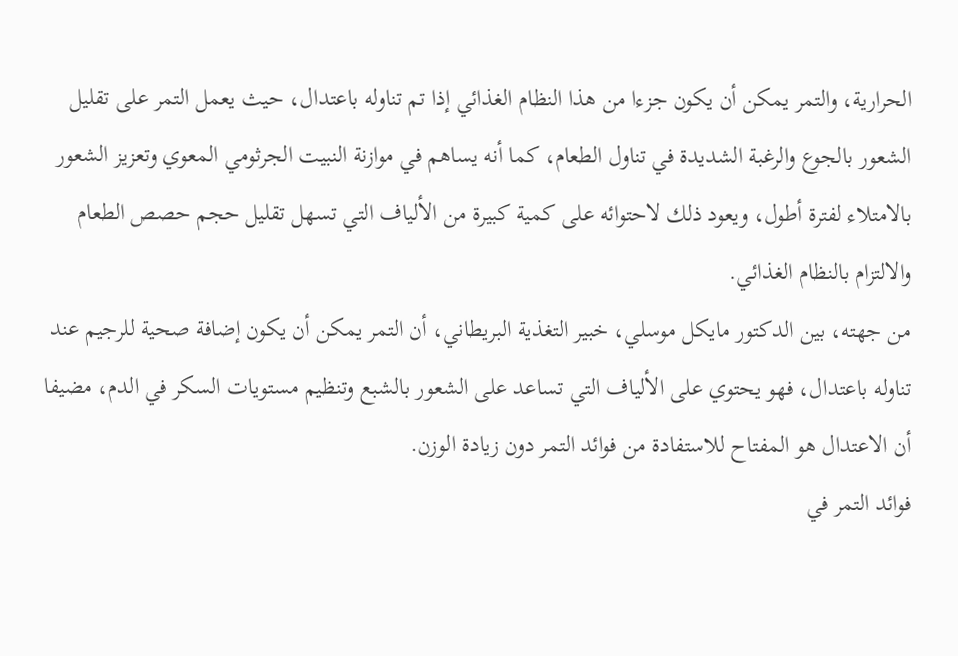الحرارية، والتمر يمكن أن يكون جزءا من هذا النظام الغذائي إذا تم تناوله باعتدال، حيث يعمل التمر على تقليل الشعور بالجوع والرغبة الشديدة في تناول الطعام، كما أنه يساهم في موازنة النبيت الجرثومي المعوي وتعزيز الشعور بالامتلاء لفترة أطول، ويعود ذلك لاحتوائه على كمية كبيرة من الألياف التي تسهل تقليل حجم حصص الطعام والالتزام بالنظام الغذائي.
من جهته، بين الدكتور مايكل موسلي، خبير التغذية البريطاني، أن التمر يمكن أن يكون إضافة صحية للرجيم عند تناوله باعتدال، فهو يحتوي على الألياف التي تساعد على الشعور بالشبع وتنظيم مستويات السكر في الدم، مضيفا أن الاعتدال هو المفتاح للاستفادة من فوائد التمر دون زيادة الوزن.
فوائد التمر في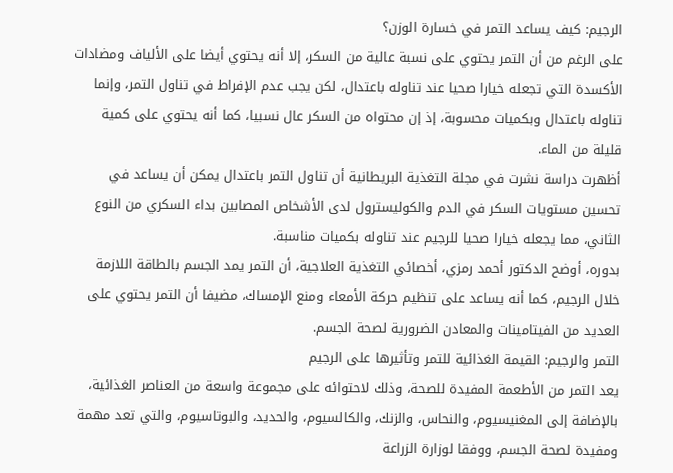الرجيم: كيف يساعد التمر في خسارة الوزن؟
على الرغم من أن التمر يحتوي على نسبة عالية من السكر، إلا أنه يحتوي أيضا على الألياف ومضادات الأكسدة التي تجعله خيارا صحيا عند تناوله باعتدال، لكن يجب عدم الإفراط في تناول التمر، وإنما تناوله باعتدال وبكميات محسوبة، إذ إن محتواه من السكر عال نسبيا، كما أنه يحتوي على كمية قليلة من الماء.
أظهرت دراسة نشرت في مجلة التغذية البريطانية أن تناول التمر باعتدال يمكن أن يساعد في تحسين مستويات السكر في الدم والكوليسترول لدى الأشخاص المصابين بداء السكري من النوع الثاني، مما يجعله خيارا صحيا للرجيم عند تناوله بكميات مناسبة.
بدوره، أوضح الدكتور أحمد رمزي، أخصائي التغذية العلاجية، أن التمر يمد الجسم بالطاقة اللازمة خلال الرجيم، كما أنه يساعد على تنظيم حركة الأمعاء ومنع الإمساك، مضيفا أن التمر يحتوي على العديد من الفيتامينات والمعادن الضرورية لصحة الجسم.
التمر والرجيم: القيمة الغذائية للتمر وتأثيرها على الرجيم
يعد التمر من الأطعمة المفيدة للصحة، وذلك لاحتوائه على مجموعة واسعة من العناصر الغذائية، بالإضافة إلى المغنيسيوم، والنحاس، والزنك، والكالسيوم، والحديد، والبوتاسيوم، والتي تعد مهمة ومفيدة لصحة الجسم، ووفقا لوزارة الزراعة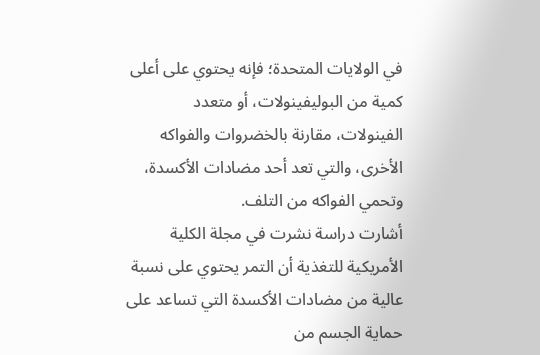في الولايات المتحدة؛ فإنه يحتوي على أعلى كمية من البوليفينولات، أو متعدد الفينولات، مقارنة بالخضروات والفواكه الأخرى، والتي تعد أحد مضادات الأكسدة، وتحمي الفواكه من التلف.
أشارت دراسة نشرت في مجلة الكلية الأمريكية للتغذية أن التمر يحتوي على نسبة عالية من مضادات الأكسدة التي تساعد على حماية الجسم من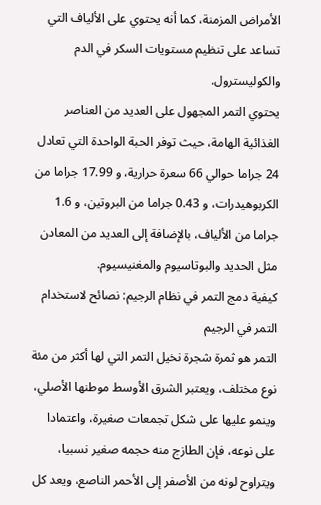الأمراض المزمنة، كما أنه يحتوي على الألياف التي تساعد على تنظيم مستويات السكر في الدم والكوليسترول.
يحتوي التمر المجهول على العديد من العناصر الغذائية الهامة، حيث توفر الحبة الواحدة التي تعادل 24 جراما حوالي 66 سعرة حرارية، و 17.99 جراما من الكربوهيدرات، و 0.43 جراما من البروتين، و 1.6 جراما من الألياف، بالإضافة إلى العديد من المعادن مثل الحديد والبوتاسيوم والمغنيسيوم.
كيفية دمج التمر في نظام الرجيم: نصائح لاستخدام التمر في الرجيم
التمر هو ثمرة شجرة نخيل التمر التي لها أكثر من مئة نوع مختلف، ويعتبر الشرق الأوسط موطنها الأصلي، وينمو عليها على شكل تجمعات صغيرة، واعتمادا على نوعه، فإن الطازج منه حجمه صغير نسبيا، ويتراوح لونه من الأصفر إلى الأحمر الناصع، ويعد كل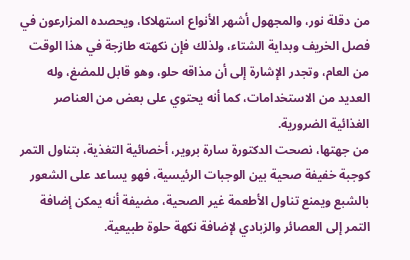من دقلة نور، والمجهول أشهر الأنواع استهلاكا، ويحصده المزارعون في فصل الخريف وبداية الشتاء، ولذلك فإن نكهته طازجة في هذا الوقت من العام، وتجدر الإشارة إلى أن مذاقه حلو، وهو قابل للمضغ، وله العديد من الاستخدامات، كما أنه يحتوي على بعض من العناصر الغذائية الضرورية.
من جهتها، نصحت الدكتورة سارة بروير، أخصائية التغذية، بتناول التمر كوجبة خفيفة صحية بين الوجبات الرئيسية، فهو يساعد على الشعور بالشبع ويمنع تناول الأطعمة غير الصحية، مضيفة أنه يمكن إضافة التمر إلى العصائر والزبادي لإضافة نكهة حلوة طبيعية.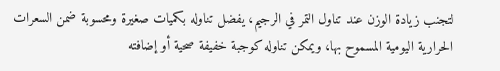لتجنب زيادة الوزن عند تناول التمر في الرجيم، يفضل تناوله بكميات صغيرة ومحسوبة ضمن السعرات الحرارية اليومية المسموح بها، ويمكن تناوله كوجبة خفيفة صحية أو إضافته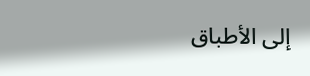إلى الأطباق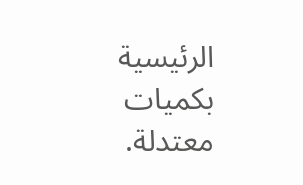الرئيسية بكميات معتدلة.